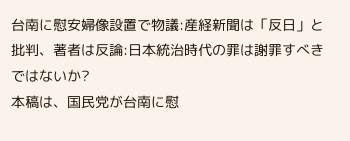台南に慰安婦像設置で物議:産経新聞は「反日」と批判、著者は反論:日本統治時代の罪は謝罪すべきではないか?
本稿は、国民党が台南に慰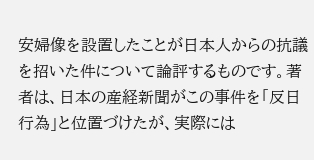安婦像を設置したことが日本人からの抗議を招いた件について論評するものです。著者は、日本の産経新聞がこの事件を「反日行為」と位置づけたが、実際には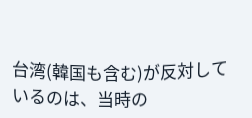台湾(韓国も含む)が反対しているのは、当時の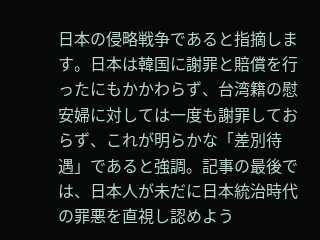日本の侵略戦争であると指摘します。日本は韓国に謝罪と賠償を行ったにもかかわらず、台湾籍の慰安婦に対しては一度も謝罪しておらず、これが明らかな「差別待遇」であると強調。記事の最後では、日本人が未だに日本統治時代の罪悪を直視し認めよう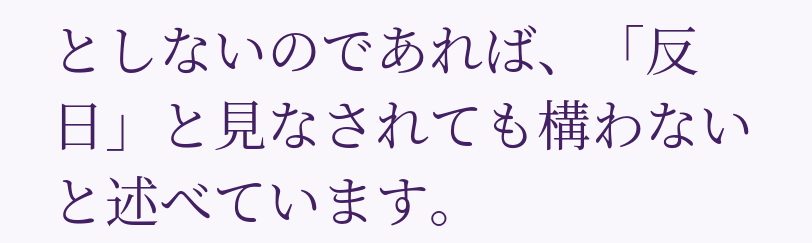としないのであれば、「反日」と見なされても構わないと述べています。